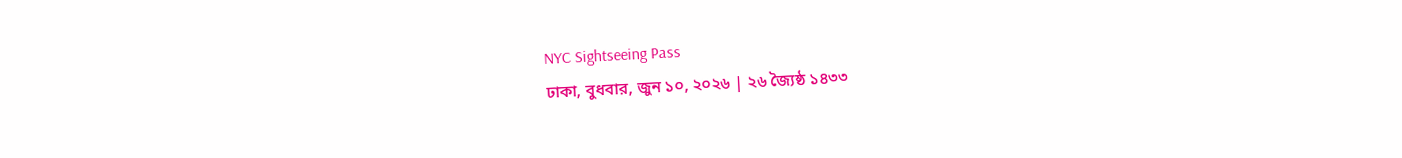NYC Sightseeing Pass
ঢাকা, বুধবার, জুন ১০, ২০২৬ | ২৬ জ্যৈষ্ঠ ১৪৩৩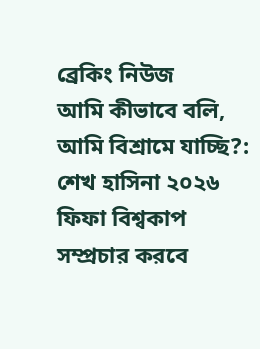ব্রেকিং নিউজ
আমি কীভাবে বলি, আমি বিশ্রামে যাচ্ছি?: শেখ হাসিনা ২০২৬ ফিফা বিশ্বকাপ সম্প্রচার করবে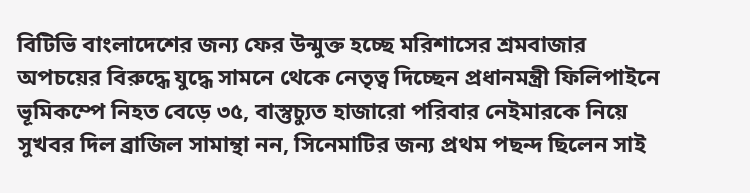বিটিভি বাংলাদেশের জন্য ফের উন্মুক্ত হচ্ছে মরিশাসের শ্রমবাজার অপচয়ের বিরুদ্ধে যুদ্ধে সামনে থেকে নেতৃত্ব দিচ্ছেন প্রধানমন্ত্রী ফিলিপাইনে ভূমিকম্পে নিহত বেড়ে ৩৫, বাস্তুচ্যুত হাজারো পরিবার নেইমারকে নিয়ে সুখবর দিল ব্রাজিল সামান্থা নন, সিনেমাটির জন্য প্রথম পছন্দ ছিলেন সাই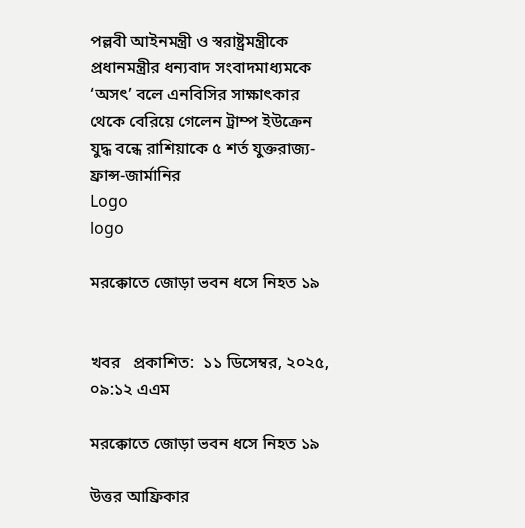পল্লবী আইনমন্ত্রী ও স্বরাষ্ট্রমন্ত্রীকে প্রধানমন্ত্রীর ধন্যবাদ সংবাদমাধ্যমকে ‘অসৎ’ বলে এনবিসির সাক্ষাৎকার থেকে বেরিয়ে গেলেন ট্রাম্প ইউক্রেন যুদ্ধ বন্ধে রাশিয়াকে ৫ শর্ত যুক্তরাজ্য-ফ্রান্স-জার্মানির
Logo
logo

মরক্কোতে জোড়া ভবন ধসে নিহত ১৯


খবর   প্রকাশিত:  ১১ ডিসেম্বর, ২০২৫, ০৯:১২ এএম

মরক্কোতে জোড়া ভবন ধসে নিহত ১৯

উত্তর আফ্রিকার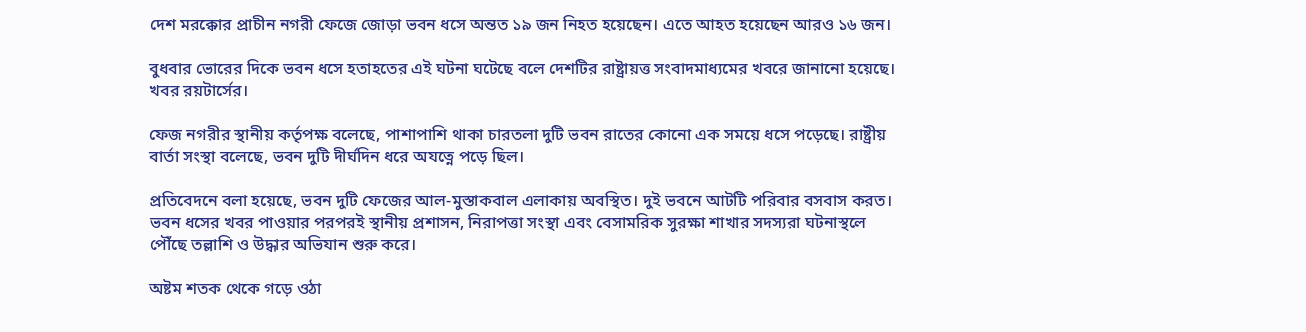দেশ মরক্কোর প্রাচীন নগরী ফেজে জোড়া ভবন ধসে অন্তত ১৯ জন নিহত হয়েছেন। এতে আহত হয়েছেন আরও ১৬ জন।

বুধবার ভোরের দিকে ভবন ধসে হতাহতের এই ঘটনা ঘটেছে বলে দেশটির রাষ্ট্রায়ত্ত সংবাদমাধ্যমের খবরে জানানো হয়েছে। খবর রয়টার্সের।

ফেজ নগরীর স্থানীয় কর্তৃপক্ষ বলেছে, পাশাপাশি থাকা চারতলা দুটি ভবন রাতের কোনো এক সময়ে ধসে পড়েছে। রাষ্ট্রীয় বার্তা সংস্থা বলেছে, ভবন দুটি দীর্ঘদিন ধরে অযত্নে পড়ে ছিল।

প্রতিবেদনে বলা হয়েছে, ভবন দুটি ফেজের আল-মুস্তাকবাল এলাকায় অবস্থিত। দুই ভবনে আটটি পরিবার বসবাস করত। ভবন ধসের খবর পাওয়ার পরপরই স্থানীয় প্রশাসন, নিরাপত্তা সংস্থা এবং বেসামরিক সুরক্ষা শাখার সদস্যরা ঘটনাস্থলে পৌঁছে তল্লাশি ও উদ্ধার অভিযান শুরু করে।

অষ্টম শতক থেকে গড়ে ওঠা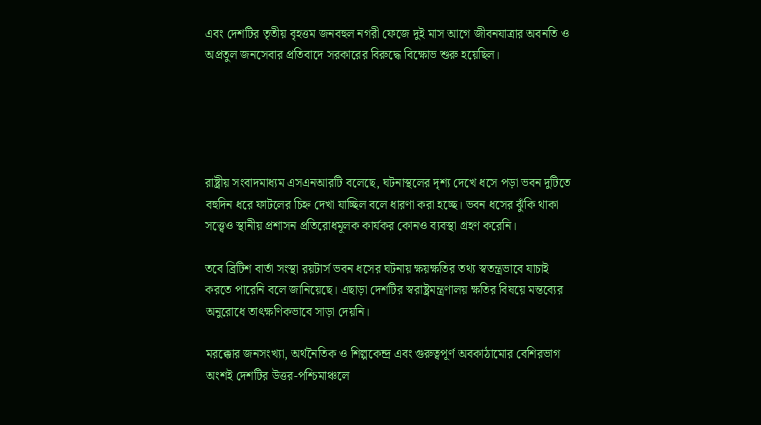এবং দেশটির তৃতীয় বৃহত্তম জনবহুল নগরী ফেজে দুই মাস আগে জীবনযাত্রার অবনতি ও অপ্রতুল জনসেবার প্রতিবাদে সরকারের বিরুদ্ধে বিক্ষোভ শুরু হয়েছিল।





রাষ্ট্রীয় সংবাদমাধ্যম এসএনআরটি বলেছে, ঘটনাস্থলের দৃশ্য দেখে ধসে পড়া ভবন দুটিতে বহুদিন ধরে ফাটলের চিহ্ন দেখা যাচ্ছিল বলে ধারণা করা হচ্ছে। ভবন ধসের ঝুঁকি থাকা সত্ত্বেও স্থানীয় প্রশাসন প্রতিরোধমূলক কার্যকর কোনও ব্যবস্থা গ্রহণ করেনি।

তবে ব্রিটিশ বার্তা সংস্থা রয়টার্স ভবন ধসের ঘটনায় ক্ষয়ক্ষতির তথ্য স্বতন্ত্রভাবে যাচাই করতে পারেনি বলে জানিয়েছে। এছাড়া দেশটির স্বরাষ্ট্রমন্ত্রণালয় ক্ষতির বিষয়ে মন্তব্যের অনুরোধে তাৎক্ষণিকভাবে সাড়া দেয়নি।

মরক্কোর জনসংখ্যা, অর্থনৈতিক ও শিল্পকেন্দ্র এবং গুরুত্বপূর্ণ অবকাঠামোর বেশিরভাগ অংশই দেশটির উত্তর-পশ্চিমাঞ্চলে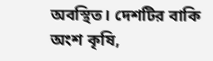অবস্থিত। দেশটির বাকি অংশ কৃষি,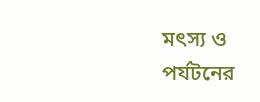মৎস্য ও পর্যটনের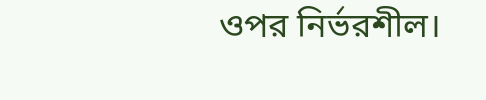ওপর নির্ভরশীল।